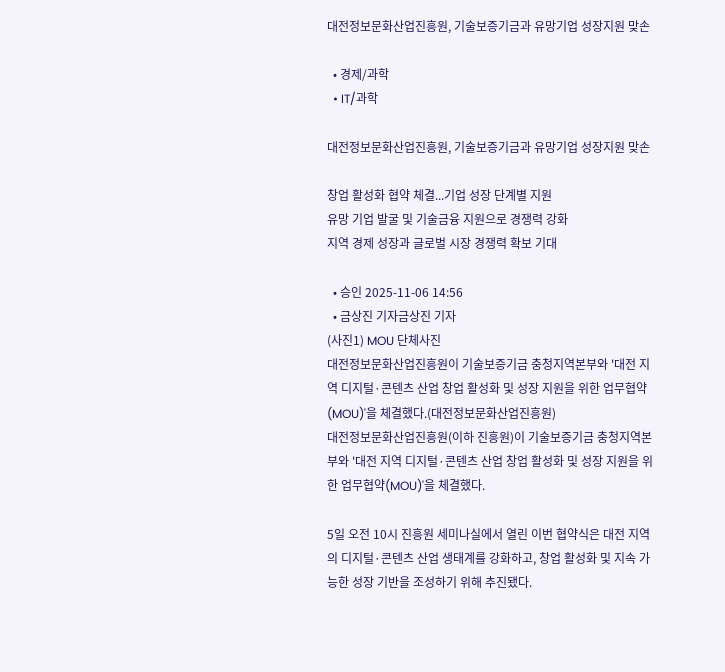대전정보문화산업진흥원, 기술보증기금과 유망기업 성장지원 맞손

  • 경제/과학
  • IT/과학

대전정보문화산업진흥원, 기술보증기금과 유망기업 성장지원 맞손

창업 활성화 협약 체결...기업 성장 단계별 지원
유망 기업 발굴 및 기술금융 지원으로 경쟁력 강화
지역 경제 성장과 글로벌 시장 경쟁력 확보 기대

  • 승인 2025-11-06 14:56
  • 금상진 기자금상진 기자
(사진1) MOU 단체사진
대전정보문화산업진흥원이 기술보증기금 충청지역본부와 '대전 지역 디지털·콘텐츠 산업 창업 활성화 및 성장 지원을 위한 업무협약(MOU)'을 체결했다.(대전정보문화산업진흥원)
대전정보문화산업진흥원(이하 진흥원)이 기술보증기금 충청지역본부와 '대전 지역 디지털·콘텐츠 산업 창업 활성화 및 성장 지원을 위한 업무협약(MOU)'을 체결했다.

5일 오전 10시 진흥원 세미나실에서 열린 이번 협약식은 대전 지역의 디지털·콘텐츠 산업 생태계를 강화하고, 창업 활성화 및 지속 가능한 성장 기반을 조성하기 위해 추진됐다.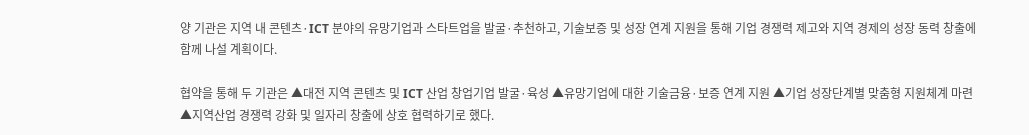양 기관은 지역 내 콘텐츠·ICT 분야의 유망기업과 스타트업을 발굴·추천하고, 기술보증 및 성장 연계 지원을 통해 기업 경쟁력 제고와 지역 경제의 성장 동력 창출에 함께 나설 계획이다.

협약을 통해 두 기관은 ▲대전 지역 콘텐츠 및 ICT 산업 창업기업 발굴·육성 ▲유망기업에 대한 기술금융·보증 연계 지원 ▲기업 성장단계별 맞춤형 지원체계 마련 ▲지역산업 경쟁력 강화 및 일자리 창출에 상호 협력하기로 했다.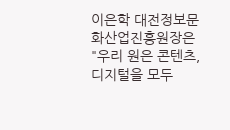이은학 대전정보문화산업진흥원장은 "우리 원은 콘텐츠, 디지털을 모두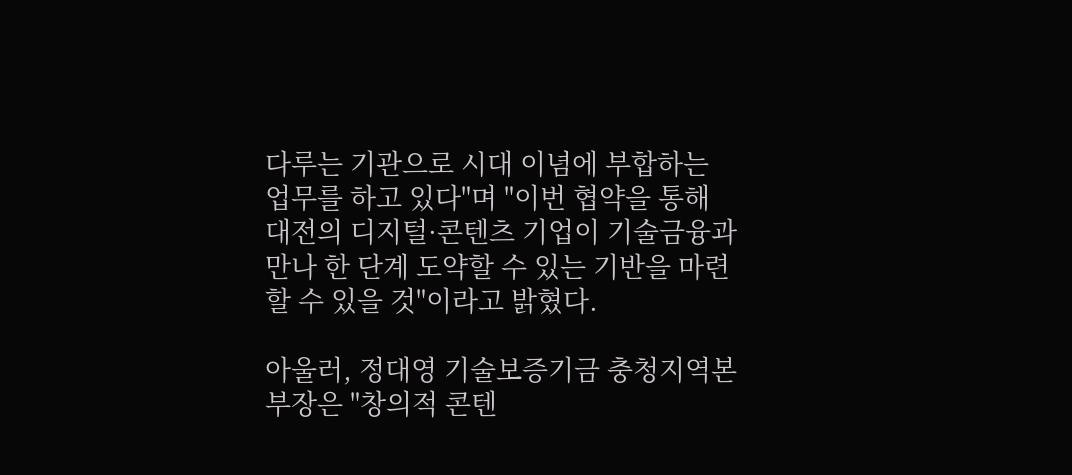다루는 기관으로 시대 이념에 부합하는 업무를 하고 있다"며 "이번 협약을 통해 대전의 디지털·콘텐츠 기업이 기술금융과 만나 한 단계 도약할 수 있는 기반을 마련할 수 있을 것"이라고 밝혔다.

아울러, 정대영 기술보증기금 충청지역본부장은 "창의적 콘텐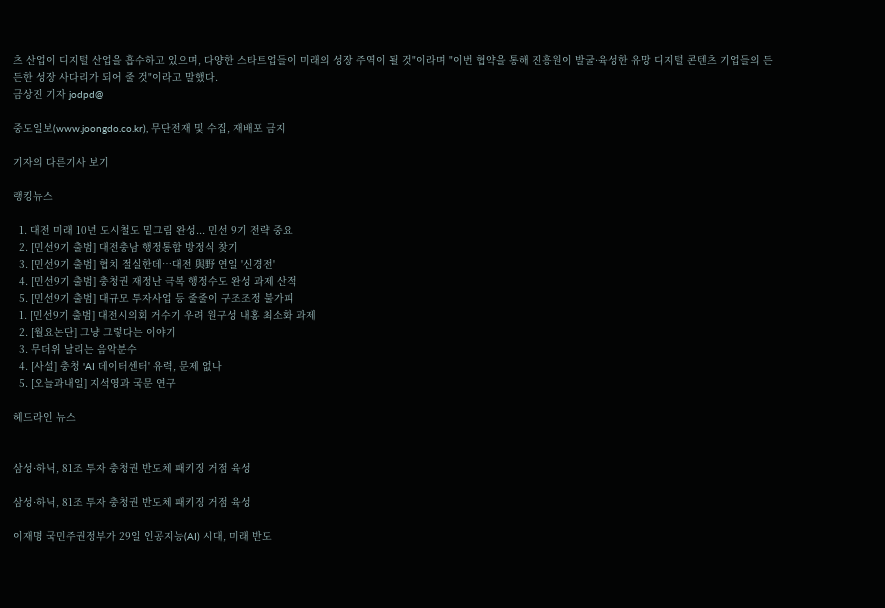츠 산업이 디지털 산업을 흡수하고 있으며, 다양한 스타트업들이 미래의 성장 주역이 될 것"이라며 "이번 협약을 통해 진흥원이 발굴·육성한 유망 디지털 콘텐츠 기업들의 든든한 성장 사다리가 되어 줄 것"이라고 말했다.
금상진 기자 jodpd@

중도일보(www.joongdo.co.kr), 무단전재 및 수집, 재배포 금지

기자의 다른기사 보기

랭킹뉴스

  1. 대전 미래 10년 도시철도 밑그림 완성... 민선 9기 전략 중요
  2. [민선9기 출범] 대전충남 행정통합 방정식 찾기
  3. [민선9기 출범] 협치 절실한데…대전 與野 연일 '신경전'
  4. [민선9기 출범] 충청권 재정난 극복 행정수도 완성 과제 산적
  5. [민선9기 출범] 대규모 투자사업 등 줄줄이 구조조정 불가피
  1. [민선9기 출범] 대전시의회 거수기 우려 원구성 내홍 최소화 과제
  2. [월요논단] 그냥 그렇다는 이야기
  3. 무더위 날리는 음악분수
  4. [사설] 충청 'AI 데이터센터' 유력, 문제 없나
  5. [오늘과내일] 지석영과 국문 연구

헤드라인 뉴스


삼성·하닉, 81조 투자 충청권 반도체 패키징 거점 육성

삼성·하닉, 81조 투자 충청권 반도체 패키징 거점 육성

이재명 국민주권정부가 29일 인공지능(AI) 시대, 미래 반도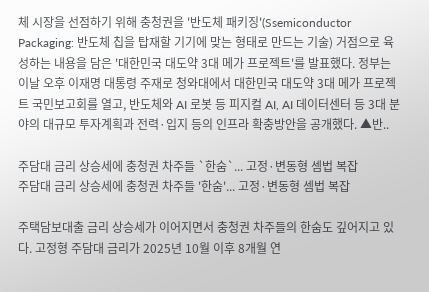체 시장을 선점하기 위해 충청권을 '반도체 패키징'(Ssemiconductor Packaging: 반도체 칩을 탑재할 기기에 맞는 형태로 만드는 기술) 거점으로 육성하는 내용을 담은 '대한민국 대도약 3대 메가 프로젝트'를 발표했다. 정부는 이날 오후 이재명 대통령 주재로 청와대에서 대한민국 대도약 3대 메가 프로젝트 국민보고회를 열고, 반도체와 AI 로봇 등 피지컬 AI, AI 데이터센터 등 3대 분야의 대규모 투자계획과 전력·입지 등의 인프라 확충방안을 공개했다. ▲반..

주담대 금리 상승세에 충청권 차주들 `한숨`... 고정·변동형 셈법 복잡
주담대 금리 상승세에 충청권 차주들 '한숨'... 고정·변동형 셈법 복잡

주택담보대출 금리 상승세가 이어지면서 충청권 차주들의 한숨도 깊어지고 있다. 고정형 주담대 금리가 2025년 10월 이후 8개월 연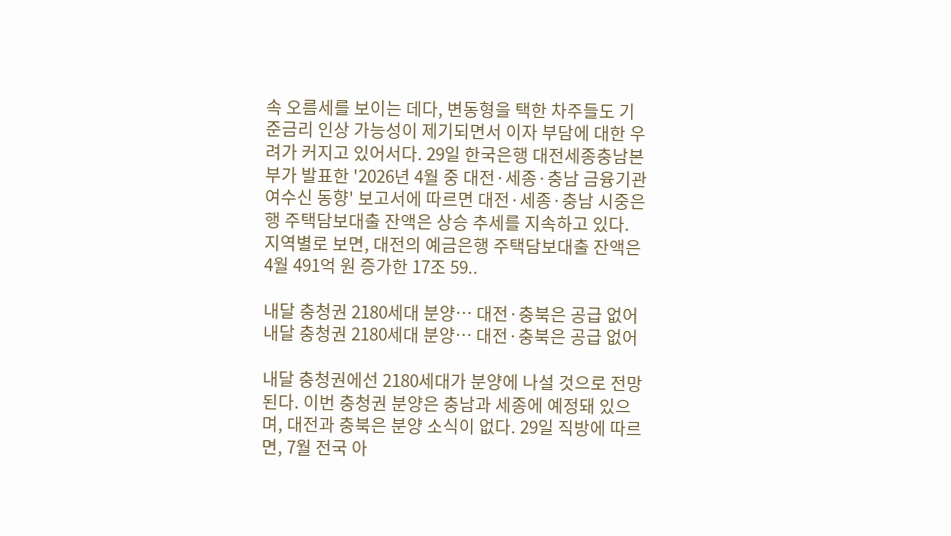속 오름세를 보이는 데다, 변동형을 택한 차주들도 기준금리 인상 가능성이 제기되면서 이자 부담에 대한 우려가 커지고 있어서다. 29일 한국은행 대전세종충남본부가 발표한 '2026년 4월 중 대전·세종·충남 금융기관 여수신 동향' 보고서에 따르면 대전·세종·충남 시중은행 주택담보대출 잔액은 상승 추세를 지속하고 있다. 지역별로 보면, 대전의 예금은행 주택담보대출 잔액은 4월 491억 원 증가한 17조 59..

내달 충청권 2180세대 분양… 대전·충북은 공급 없어
내달 충청권 2180세대 분양… 대전·충북은 공급 없어

내달 충청권에선 2180세대가 분양에 나설 것으로 전망된다. 이번 충청권 분양은 충남과 세종에 예정돼 있으며, 대전과 충북은 분양 소식이 없다. 29일 직방에 따르면, 7월 전국 아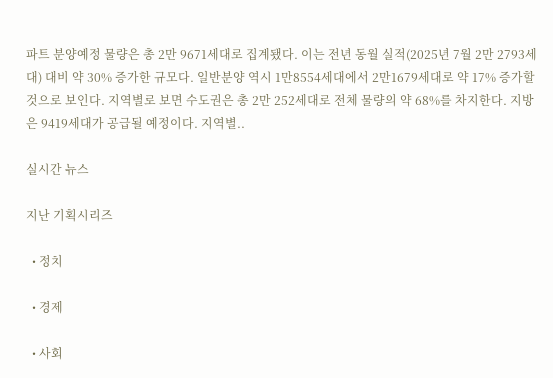파트 분양예정 물량은 총 2만 9671세대로 집계됐다. 이는 전년 동월 실적(2025년 7월 2만 2793세대) 대비 약 30% 증가한 규모다. 일반분양 역시 1만8554세대에서 2만1679세대로 약 17% 증가할 것으로 보인다. 지역별로 보면 수도권은 총 2만 252세대로 전체 물량의 약 68%를 차지한다. 지방은 9419세대가 공급될 예정이다. 지역별..

실시간 뉴스

지난 기획시리즈

  • 정치

  • 경제

  • 사회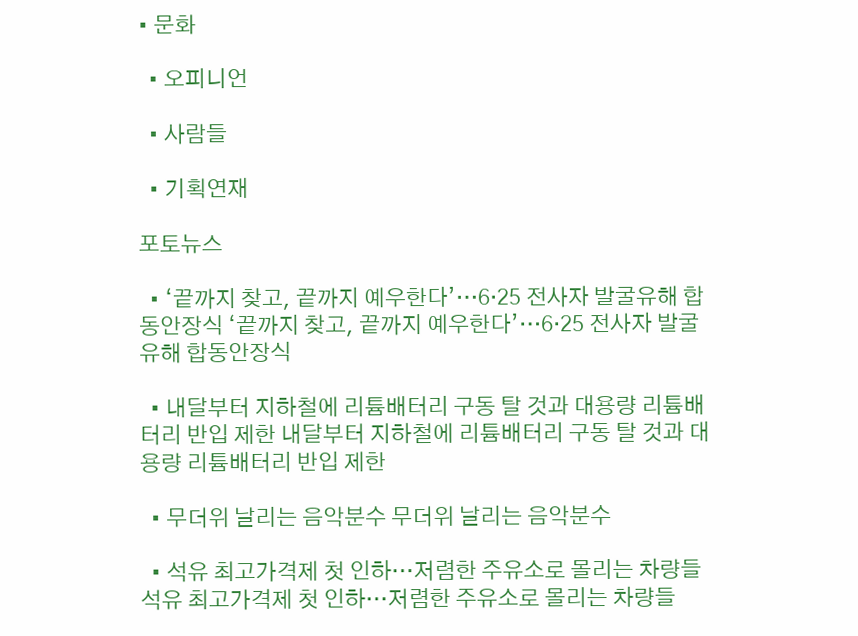• 문화

  • 오피니언

  • 사람들

  • 기획연재

포토뉴스

  • ‘끝까지 찾고, 끝까지 예우한다’…6·25 전사자 발굴유해 합동안장식 ‘끝까지 찾고, 끝까지 예우한다’…6·25 전사자 발굴유해 합동안장식

  • 내달부터 지하철에 리튬배터리 구동 탈 것과 대용량 리튬배터리 반입 제한 내달부터 지하철에 리튬배터리 구동 탈 것과 대용량 리튬배터리 반입 제한

  • 무더위 날리는 음악분수 무더위 날리는 음악분수

  • 석유 최고가격제 첫 인하…저렴한 주유소로 몰리는 차량들 석유 최고가격제 첫 인하…저렴한 주유소로 몰리는 차량들